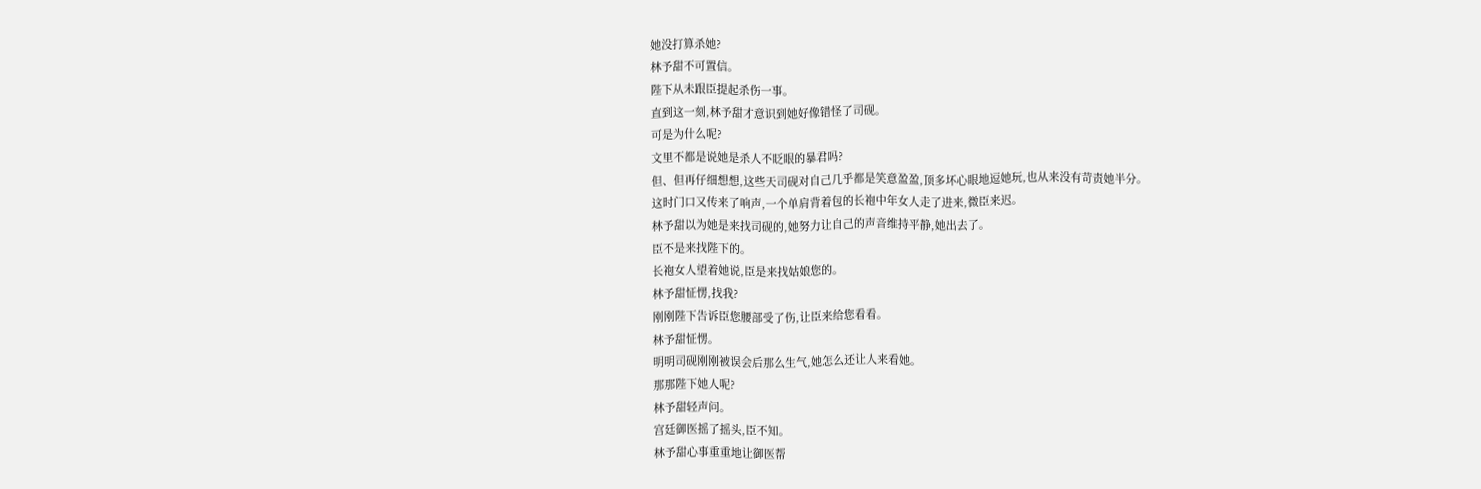她没打算杀她?
林予甜不可置信。
陛下从未跟臣提起杀伤一事。
直到这一刻,林予甜才意识到她好像错怪了司砚。
可是为什么呢?
文里不都是说她是杀人不眨眼的暴君吗?
但、但再仔细想想,这些天司砚对自己几乎都是笑意盈盈,顶多坏心眼地逗她玩,也从来没有苛责她半分。
这时门口又传来了响声,一个单肩背着包的长袍中年女人走了进来,微臣来迟。
林予甜以为她是来找司砚的,她努力让自己的声音维持平静,她出去了。
臣不是来找陛下的。
长袍女人望着她说,臣是来找姑娘您的。
林予甜怔愣,找我?
刚刚陛下告诉臣您腰部受了伤,让臣来给您看看。
林予甜怔愣。
明明司砚刚刚被误会后那么生气,她怎么还让人来看她。
那那陛下她人呢?
林予甜轻声问。
宫廷御医摇了摇头,臣不知。
林予甜心事重重地让御医帮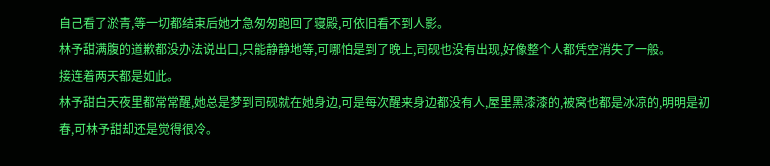自己看了淤青,等一切都结束后她才急匆匆跑回了寝殿,可依旧看不到人影。
林予甜满腹的道歉都没办法说出口,只能静静地等,可哪怕是到了晚上,司砚也没有出现,好像整个人都凭空消失了一般。
接连着两天都是如此。
林予甜白天夜里都常常醒,她总是梦到司砚就在她身边,可是每次醒来身边都没有人,屋里黑漆漆的,被窝也都是冰凉的,明明是初春,可林予甜却还是觉得很冷。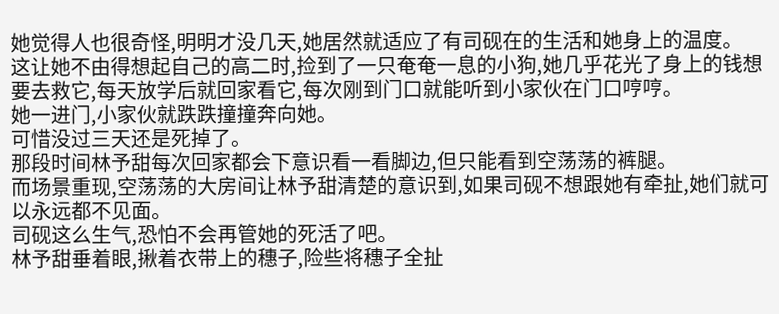她觉得人也很奇怪,明明才没几天,她居然就适应了有司砚在的生活和她身上的温度。
这让她不由得想起自己的高二时,捡到了一只奄奄一息的小狗,她几乎花光了身上的钱想要去救它,每天放学后就回家看它,每次刚到门口就能听到小家伙在门口哼哼。
她一进门,小家伙就跌跌撞撞奔向她。
可惜没过三天还是死掉了。
那段时间林予甜每次回家都会下意识看一看脚边,但只能看到空荡荡的裤腿。
而场景重现,空荡荡的大房间让林予甜清楚的意识到,如果司砚不想跟她有牵扯,她们就可以永远都不见面。
司砚这么生气,恐怕不会再管她的死活了吧。
林予甜垂着眼,揪着衣带上的穗子,险些将穗子全扯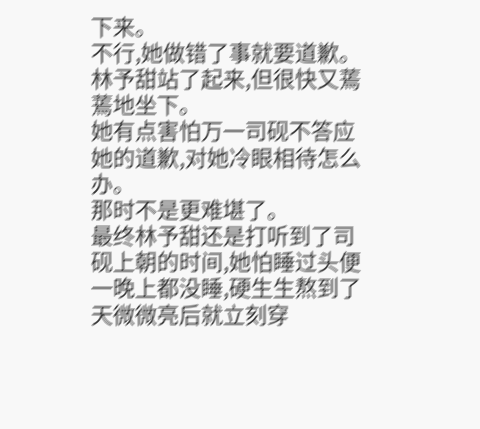下来。
不行,她做错了事就要道歉。
林予甜站了起来,但很快又蔫蔫地坐下。
她有点害怕万一司砚不答应她的道歉,对她冷眼相待怎么办。
那时不是更难堪了。
最终林予甜还是打听到了司砚上朝的时间,她怕睡过头便一晚上都没睡,硬生生熬到了天微微亮后就立刻穿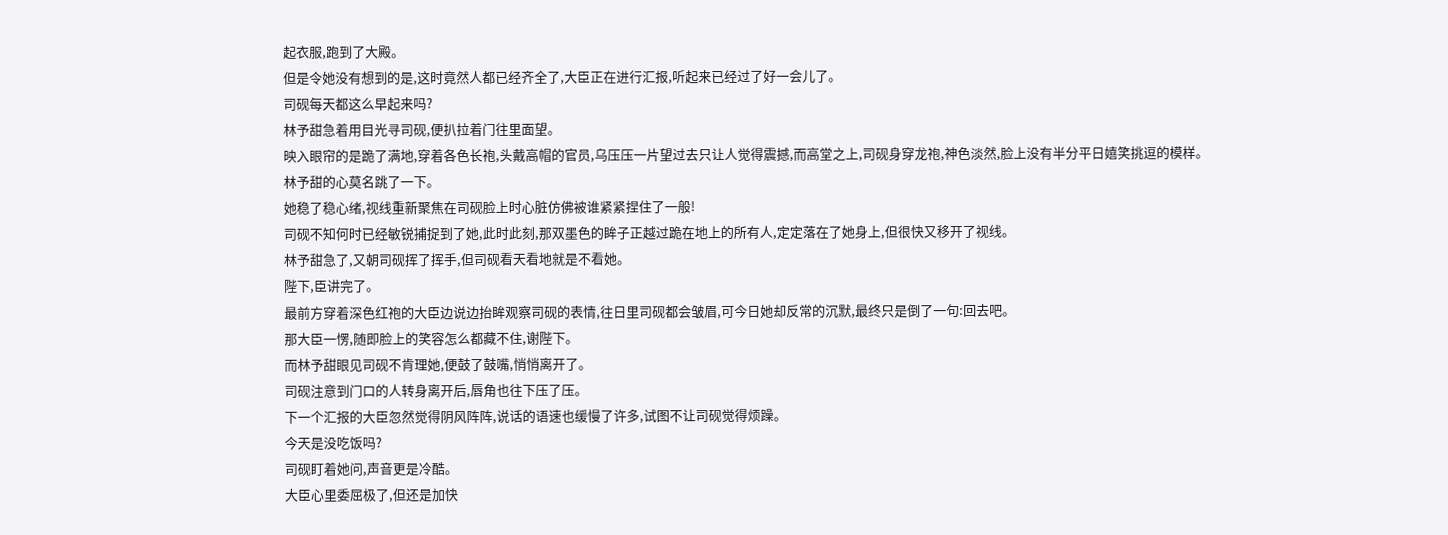起衣服,跑到了大殿。
但是令她没有想到的是,这时竟然人都已经齐全了,大臣正在进行汇报,听起来已经过了好一会儿了。
司砚每天都这么早起来吗?
林予甜急着用目光寻司砚,便扒拉着门往里面望。
映入眼帘的是跪了满地,穿着各色长袍,头戴高帽的官员,乌压压一片望过去只让人觉得震撼,而高堂之上,司砚身穿龙袍,神色淡然,脸上没有半分平日嬉笑挑逗的模样。
林予甜的心莫名跳了一下。
她稳了稳心绪,视线重新聚焦在司砚脸上时心脏仿佛被谁紧紧捏住了一般!
司砚不知何时已经敏锐捕捉到了她,此时此刻,那双墨色的眸子正越过跪在地上的所有人,定定落在了她身上,但很快又移开了视线。
林予甜急了,又朝司砚挥了挥手,但司砚看天看地就是不看她。
陛下,臣讲完了。
最前方穿着深色红袍的大臣边说边抬眸观察司砚的表情,往日里司砚都会皱眉,可今日她却反常的沉默,最终只是倒了一句:回去吧。
那大臣一愣,随即脸上的笑容怎么都藏不住,谢陛下。
而林予甜眼见司砚不肯理她,便鼓了鼓嘴,悄悄离开了。
司砚注意到门口的人转身离开后,唇角也往下压了压。
下一个汇报的大臣忽然觉得阴风阵阵,说话的语速也缓慢了许多,试图不让司砚觉得烦躁。
今天是没吃饭吗?
司砚盯着她问,声音更是冷酷。
大臣心里委屈极了,但还是加快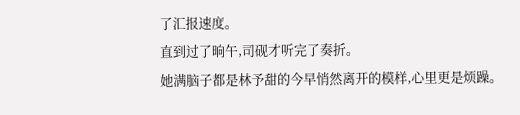了汇报速度。
直到过了晌午,司砚才听完了奏折。
她满脑子都是林予甜的今早悄然离开的模样,心里更是烦躁。